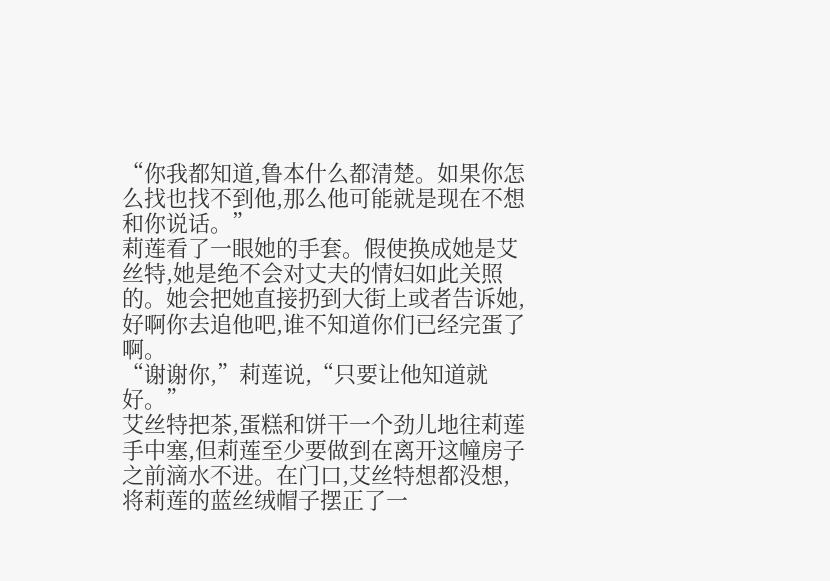“你我都知道,鲁本什么都清楚。如果你怎么找也找不到他,那么他可能就是现在不想和你说话。”
莉莲看了一眼她的手套。假使换成她是艾丝特,她是绝不会对丈夫的情妇如此关照的。她会把她直接扔到大街上或者告诉她,好啊你去追他吧,谁不知道你们已经完蛋了啊。
“谢谢你,”莉莲说,“只要让他知道就好。”
艾丝特把茶,蛋糕和饼干一个劲儿地往莉莲手中塞,但莉莲至少要做到在离开这幢房子之前滴水不进。在门口,艾丝特想都没想,将莉莲的蓝丝绒帽子摆正了一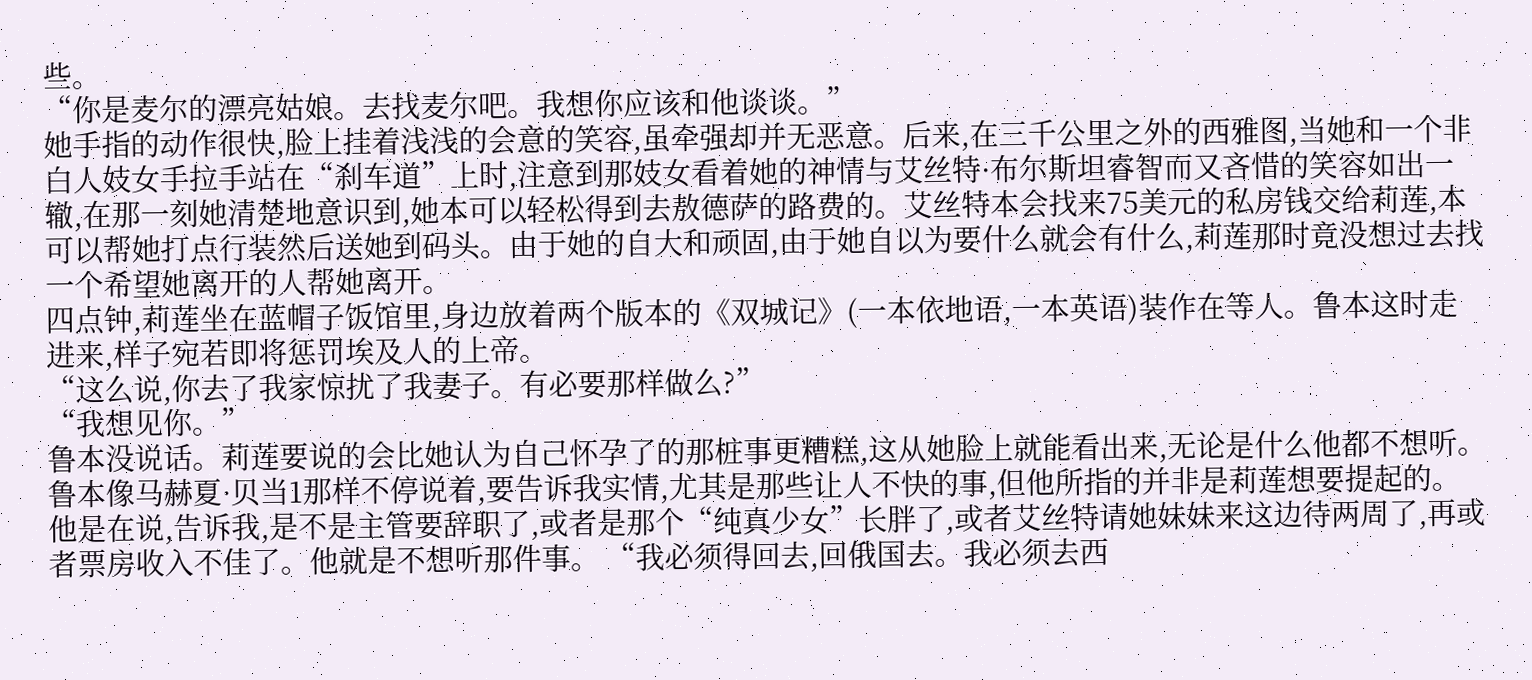些。
“你是麦尔的漂亮姑娘。去找麦尔吧。我想你应该和他谈谈。”
她手指的动作很快,脸上挂着浅浅的会意的笑容,虽牵强却并无恶意。后来,在三千公里之外的西雅图,当她和一个非白人妓女手拉手站在“刹车道”上时,注意到那妓女看着她的神情与艾丝特·布尔斯坦睿智而又吝惜的笑容如出一辙,在那一刻她清楚地意识到,她本可以轻松得到去敖德萨的路费的。艾丝特本会找来75美元的私房钱交给莉莲,本可以帮她打点行装然后送她到码头。由于她的自大和顽固,由于她自以为要什么就会有什么,莉莲那时竟没想过去找一个希望她离开的人帮她离开。
四点钟,莉莲坐在蓝帽子饭馆里,身边放着两个版本的《双城记》(一本依地语,一本英语)装作在等人。鲁本这时走进来,样子宛若即将惩罚埃及人的上帝。
“这么说,你去了我家惊扰了我妻子。有必要那样做么?”
“我想见你。”
鲁本没说话。莉莲要说的会比她认为自己怀孕了的那桩事更糟糕,这从她脸上就能看出来,无论是什么他都不想听。鲁本像马赫夏·贝当1那样不停说着,要告诉我实情,尤其是那些让人不快的事,但他所指的并非是莉莲想要提起的。他是在说,告诉我,是不是主管要辞职了,或者是那个“纯真少女”长胖了,或者艾丝特请她妹妹来这边待两周了,再或者票房收入不佳了。他就是不想听那件事。 “我必须得回去,回俄国去。我必须去西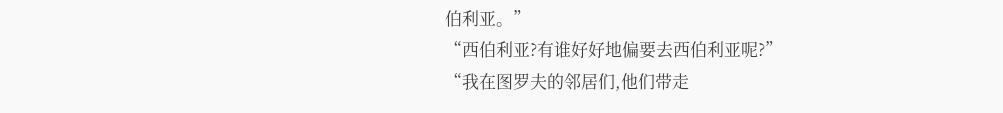伯利亚。”
“西伯利亚?有谁好好地偏要去西伯利亚呢?”
“我在图罗夫的邻居们,他们带走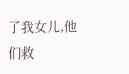了我女儿,他们救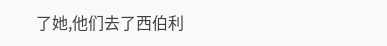了她,他们去了西伯利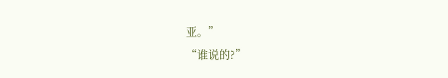亚。”
“谁说的?”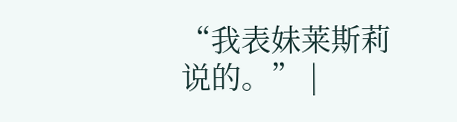“我表妹莱斯莉说的。” |